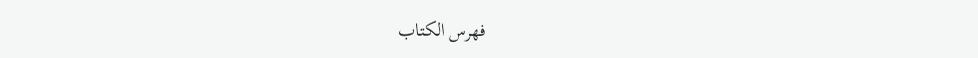فهرس الكتاب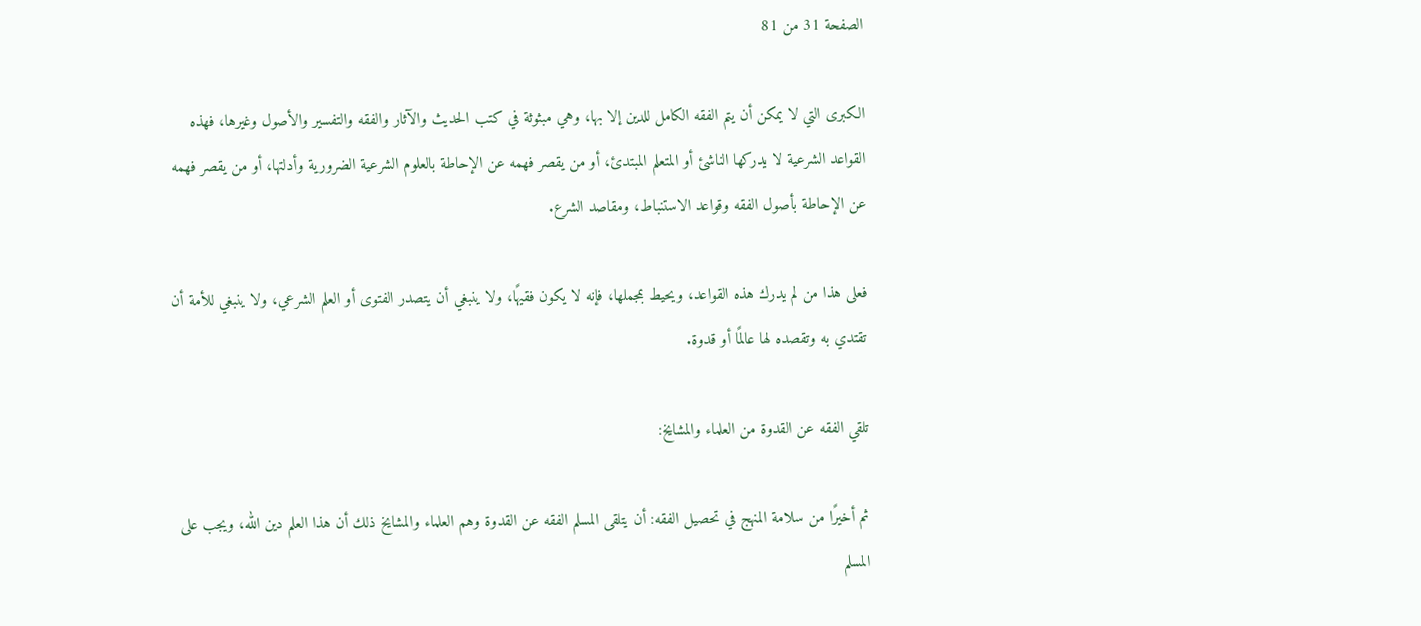الصفحة 31 من 81

الكبرى التي لا يمكن أن يتم الفقه الكامل للدين إلا بها، وهي مبثوثة في كتب الحديث والآثار والفقه والتفسير والأصول وغيرها، فهذه القواعد الشرعية لا يدركها الناشئ أو المتعلم المبتدئ، أو من يقصر فهمه عن الإحاطة بالعلوم الشرعية الضرورية وأدلتها، أو من يقصر فهمه عن الإحاطة بأصول الفقه وقواعد الاستنباط، ومقاصد الشرع.

فعلى هذا من لم يدرك هذه القواعد، ويحيط بمجملها، فإنه لا يكون فقيهًا، ولا ينبغي أن يتصدر الفتوى أو العلم الشرعي، ولا ينبغي للأمة أن تقتدي به وتقصده لها عالمًا أو قدوة.

تلقي الفقه عن القدوة من العلماء والمشايخ:

ثم أخيرًا من سلامة المنهج في تحصيل الفقه: أن يتلقى المسلم الفقه عن القدوة وهم العلماء والمشايخ ذلك أن هذا العلم دين الله، ويجب على المسلم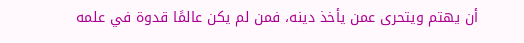أن يهتم ويتحرى عمن يأخذ دينه، فمن لم يكن عالمًا قدوة في علمه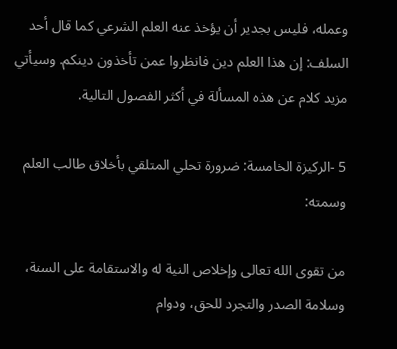وعمله، فليس بجدير أن يؤخذ عنه العلم الشرعي كما قال أحد السلف: إن هذا العلم دين فانظروا عمن تأخذون دينكم. وسيأتي مزيد كلام عن هذه المسألة في أكثر الفصول التالية.

5 -الركيزة الخامسة: ضرورة تحلي المتلقي بأخلاق طالب العلم وسمته:

من تقوى الله تعالى وإخلاص النية له والاستقامة على السنة، وسلامة الصدر والتجرد للحق، ودوام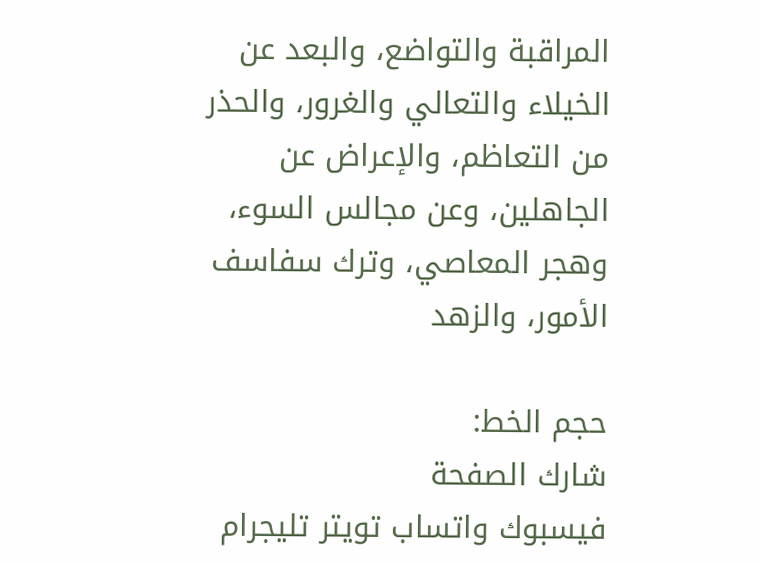المراقبة والتواضع، والبعد عن الخيلاء والتعالي والغرور، والحذر من التعاظم، والإعراض عن الجاهلين، وعن مجالس السوء، وهجر المعاصي، وترك سفاسف الأمور، والزهد

حجم الخط:
شارك الصفحة
فيسبوك واتساب تويتر تليجرام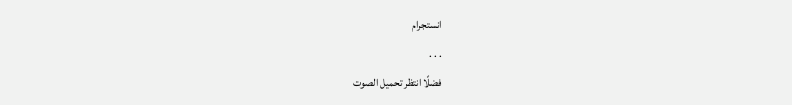انستجرام
. . .
فضلًا انتظر تحميل الصوت